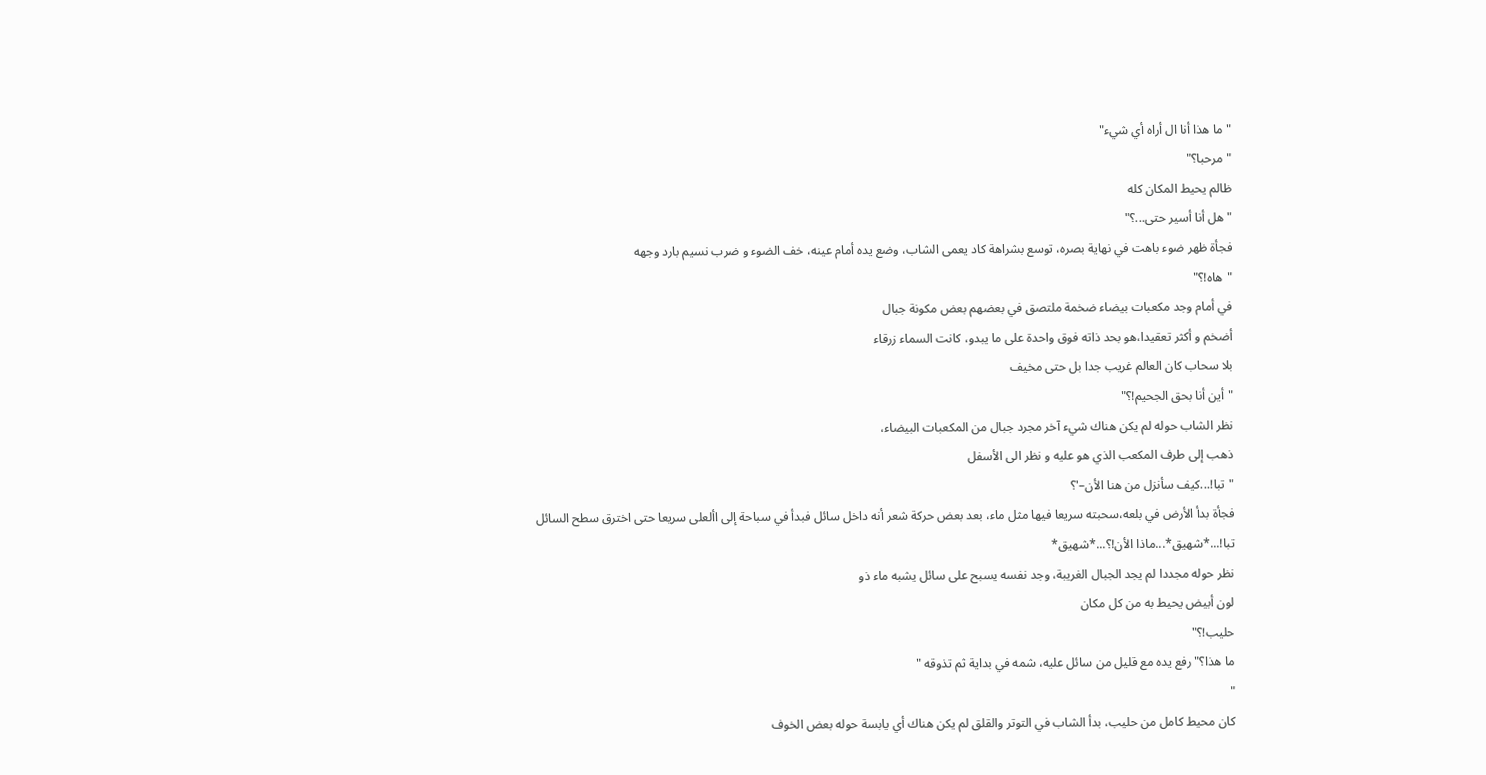"ما هذا أنا ال أراه أي شيء"
"مرحبا؟"
ظالم يحيط المكان كله
"هل أنا أسير حتى...؟"
فجأة ظهر ضوء باهت في نهاية بصره، توسع بشراهة كاد يعمى الشاب، وضع يده أمام عينه، خف الضوء و ضرب نسيم بارد وجهه
"هاه!؟"
في أمام وجد مكعبات بيضاء ضخمة ملتصق في بعضهم بعض مكونة جبال
أضخم و أكثر تعقيدا،هو بحد ذاته فوق واحدة على ما يبدو، كانت السماء زرقاء
بلا سحاب كان العالم غريب جدا بل حتى مخيف
"أين أنا بحق الجحيم!؟"
نظر الشاب حوله لم يكن هناك شيء آخر مجرد جبال من المكعبات البيضاء،
ذهب إلى طرف المكعب الذي هو عليه و نظر الى الأسفل
"تبا!...كيف سأنزل من هنا الأن–'؟
فجأة بدأ الأرض في بلعه،سحبته سريعا فيها مثل ماء، بعد بعض حركة شعر أنه داخل سائل فبدأ في سباحة إلى األعلى سريعا حتى اخترق سطح السائل
تبا!...*شهيق*...ماذا الأن!؟...*شهيق*
نظر حوله مجددا لم يجد الجبال الغريبة، وجد نفسه يسبح على سائل يشبه ماء ذو
لون أبيض يحيط به من كل مكان
حليب!؟"
ما هذا؟" رفع يده مع قليل من سائل عليه، شمه في بداية ثم تذوقه "
"
كان محيط كامل من حليب، بدأ الشاب في التوتر والقلق لم يكن هناك أي يابسة حوله بعض الخوف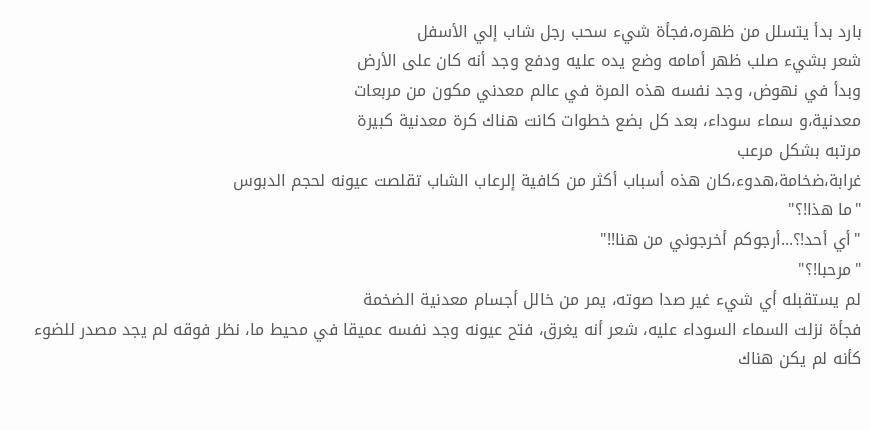بارد بدأ يتسلل من ظهره،فجأة شيء سحب رجل شاب إلي الأسفل
شعر بشيء صلب ظهر أمامه وضع يده عليه ودفع وجد أنه كان على الأرض
وبدأ في نهوض، وجد نفسه هذه المرة في عالم معدني مكون من مربعات
معدنية،و سماء سوداء، بعد كل بضع خطوات كانت هناك كرة معدنية كبيرة
مرتبه بشكل مرعب
غرابة،ضخامة،هدوء،كان هذه أسباب أكثر من كافية إلرعاب الشاب تقلصت عيونه لحجم الدبوس
"ما هذا!؟"
"أي أحد!؟...أرجوكم أخرجوني من هنا!!"
"مرحبا!؟"
لم يستقبله أي شيء غير صدا صوته، يمر من خالل أجسام معدنية الضخمة
فجأة نزلت السماء السوداء عليه، شعر أنه يغرق، فتح عيونه وجد نفسه عميقا في محيط ما، نظر فوقه لم يجد مصدر للضوء كأنه لم يكن هناك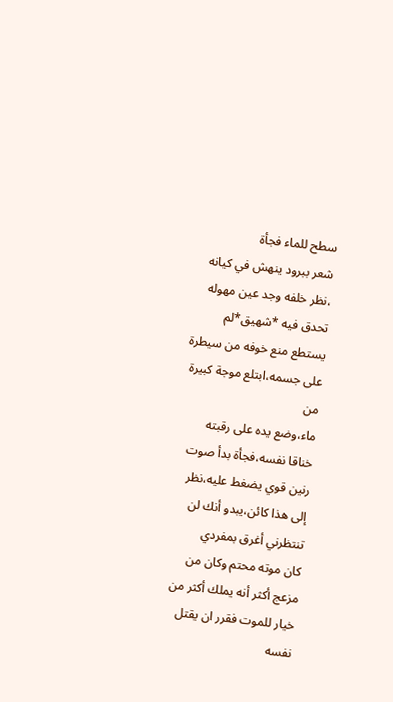سطح للماء فجأة
شعر ببرود ينهش في كيانه ،نظر خلفه وجد عين مهوله تحدق فيه *شهيق*لم يستطع منع خوفه من سيطرة على جسمه،ابتلع موجة كبيرة من
ماء،وضع يده على رقبته خناقا نفسه،فجأة بدأ صوت رنين قوي يضغط عليه،نظر إلى هذا كائن،يبدو أنك لن تنتظرني أغرق بمفردي
كان موته محتم وكان من مزعج أكثر أنه يملك أكثر من خيار للموت فقرر ان يقتل نفسه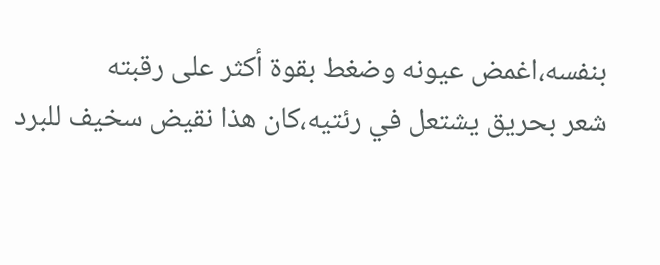بنفسه،اغمض عيونه وضغط بقوة أكثر على رقبته
شعر بحريق يشتعل في رئتيه،كان هذا نقيض سخيف للبرد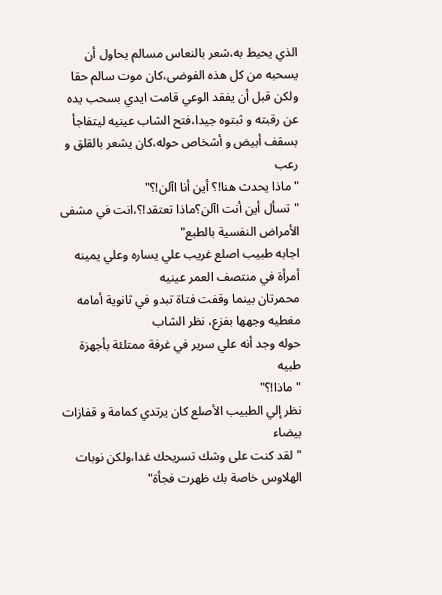الذي يحيط به،شعر بالنعاس مسالم يحاول أن يسحبه من كل هذه الفوضى،كان موت سالم حقا
ولكن قبل أن يفقد الوعي قامت ايدي بسحب يده عن رقبته و ثبتوه جيدا،فتح الشاب عينيه ليتفاجأ بسقف أبيض و أشخاص حوله،كان يشعر بالقلق و رعب
"ماذا يحدث هنا!؟ أين أنا اآلن!؟"
"تسأل أين أنت اآلن؟ماذا تعتقد!؟،انت في مشفى الأمراض النفسية بالطبع"
اجابه طبيب اصلع غريب علي يساره وعلي يمينه أمرأة في منتصف العمر عينيه
محمرتان بينما وقفت فتاة تبدو في ثانوية أمامه مغطيه وجهها بفزع، نظر الشاب
حوله وجد أنه علي سرير في غرفة ممتلئة بأجهزة طبيه
"ماذا!؟"
نظر إلي الطبيب الأصلع كان يرتدي كمامة و قفازات بيضاء
"لقد كنت على وشك تسريحك غدا،ولكن نوبات الهلاوس خاصة بك ظهرت فجأة"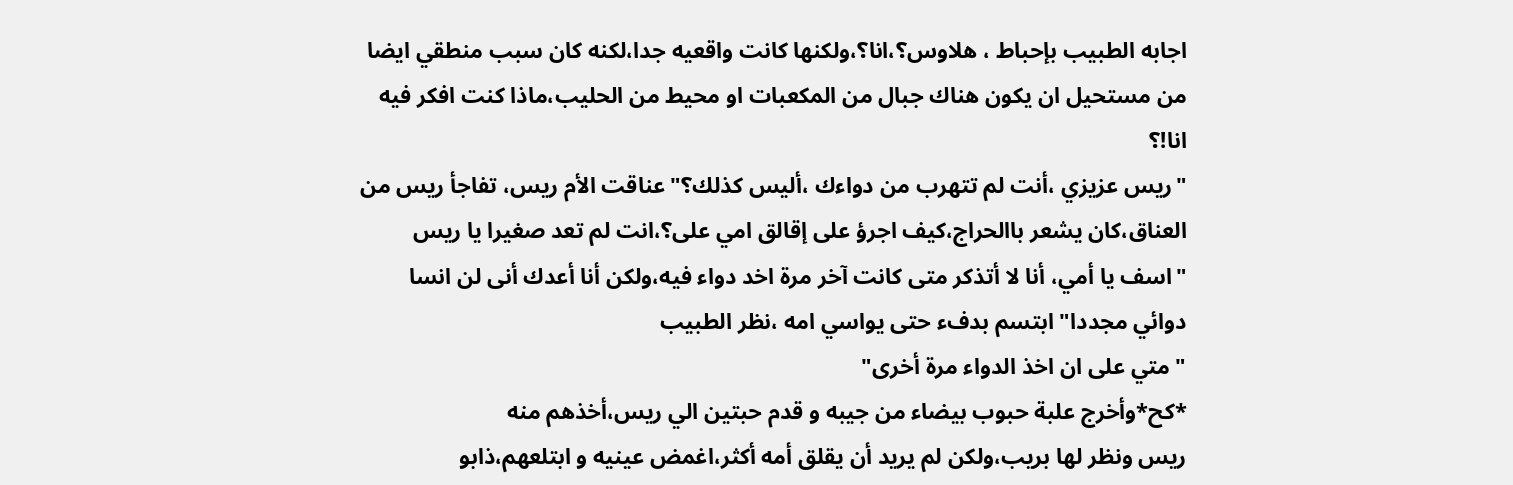اجابه الطبيب بإحباط ، هلاوس؟،انا؟،ولكنها كانت واقعيه جدا،لكنه كان سبب منطقي ايضا من مستحيل ان يكون هناك جبال من المكعبات او محيط من الحليب،ماذا كنت افكر فيه انا!؟
"ريس عزيزي ،أنت لم تتهرب من دواءك ،أليس كذلك؟"عناقت الأم ريس، تفاجأ ريس من العناق،كان يشعر باالحراج،كيف اجرؤ على إقالق امي على؟،انت لم تعد صغيرا يا ريس
"اسف يا أمي، أنا لا أتذكر متى كانت آخر مرة اخد دواء فيه،ولكن أنا أعدك أنى لن انسا دوائي مجددا" ابتسم بدفء حتى يواسي امه ،نظر الطبيب
"متي على ان اخذ الدواء مرة أخرى"
*كح*وأخرج علبة حبوب بيضاء من جيبه و قدم حبتين الي ريس،أخذهم منه
ريس ونظر لها بريب،ولكن لم يريد أن يقلق أمه أكثر،اغمض عينيه و ابتلعهم،ذابو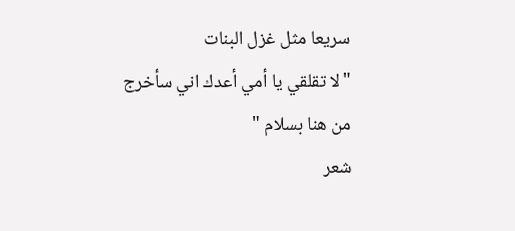سريعا مثل غزل البنات
"لا تقلقي يا أمي أعدك اني سأخرج من هنا بسلام "
شعر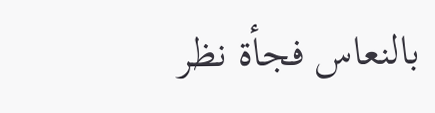بالنعاس فجأة نظر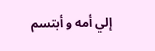إلي أمه و أبتسم